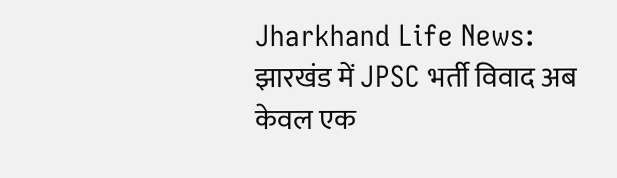Jharkhand Life News: झारखंड में JPSC भर्ती विवाद अब केवल एक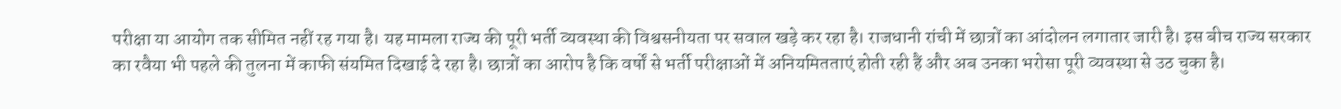परीक्षा या आयोग तक सीमित नहीं रह गया है। यह मामला राज्य की पूरी भर्ती व्यवस्था की विश्वसनीयता पर सवाल खड़े कर रहा है। राजधानी रांची में छात्रों का आंदोलन लगातार जारी है। इस बीच राज्य सरकार का रवैया भी पहले की तुलना में काफी संयमित दिखाई दे रहा है। छात्रों का आरोप है कि वर्षों से भर्ती परीक्षाओं में अनियमितताएं होती रही हैं और अब उनका भरोसा पूरी व्यवस्था से उठ चुका है।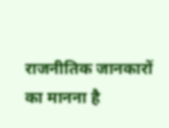राजनीतिक जानकारों का मानना है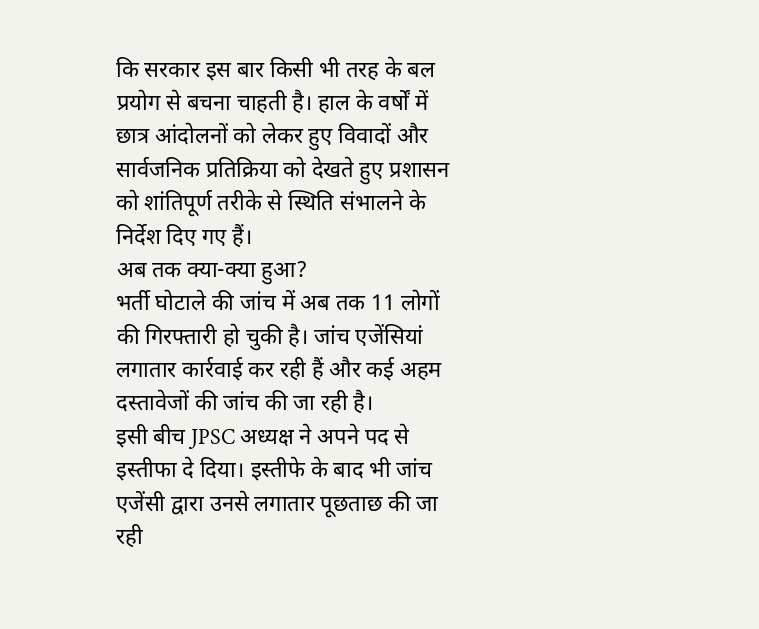कि सरकार इस बार किसी भी तरह के बल प्रयोग से बचना चाहती है। हाल के वर्षों में छात्र आंदोलनों को लेकर हुए विवादों और सार्वजनिक प्रतिक्रिया को देखते हुए प्रशासन को शांतिपूर्ण तरीके से स्थिति संभालने के निर्देश दिए गए हैं।
अब तक क्या-क्या हुआ?
भर्ती घोटाले की जांच में अब तक 11 लोगों की गिरफ्तारी हो चुकी है। जांच एजेंसियां लगातार कार्रवाई कर रही हैं और कई अहम दस्तावेजों की जांच की जा रही है।
इसी बीच JPSC अध्यक्ष ने अपने पद से इस्तीफा दे दिया। इस्तीफे के बाद भी जांच एजेंसी द्वारा उनसे लगातार पूछताछ की जा रही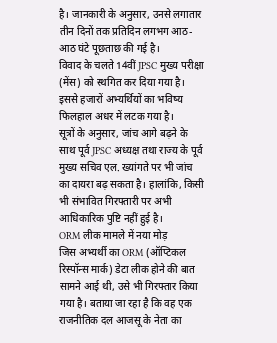है। जानकारी के अनुसार, उनसे लगातार तीन दिनों तक प्रतिदिन लगभग आठ-आठ घंटे पूछताछ की गई है।
विवाद के चलते 14वीं JPSC मुख्य परीक्षा (मेंस) को स्थगित कर दिया गया है। इससे हजारों अभ्यर्थियों का भविष्य फिलहाल अधर में लटक गया है।
सूत्रों के अनुसार, जांच आगे बढ़ने के साथ पूर्व JPSC अध्यक्ष तथा राज्य के पूर्व मुख्य सचिव एल. ख्यांगते पर भी जांच का दायरा बढ़ सकता है। हालांकि, किसी भी संभावित गिरफ्तारी पर अभी आधिकारिक पुष्टि नहीं हुई है।
ORM लीक मामले में नया मोड़
जिस अभ्यर्थी का ORM (ऑप्टिकल रिस्पॉन्स मार्क) डेटा लीक होने की बात सामने आई थी, उसे भी गिरफ्तार किया गया है। बताया जा रहा है कि वह एक राजनीतिक दल आजसू के नेता का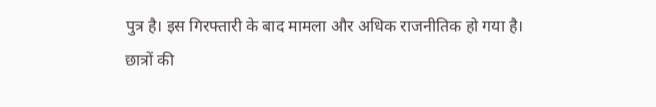पुत्र है। इस गिरफ्तारी के बाद मामला और अधिक राजनीतिक हो गया है।
छात्रों की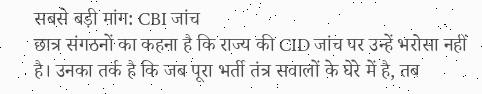सबसे बड़ी मांग: CBI जांच
छात्र संगठनों का कहना है कि राज्य की CID जांच पर उन्हें भरोसा नहीं है। उनका तर्क है कि जब पूरा भर्ती तंत्र सवालों के घेरे में है, तब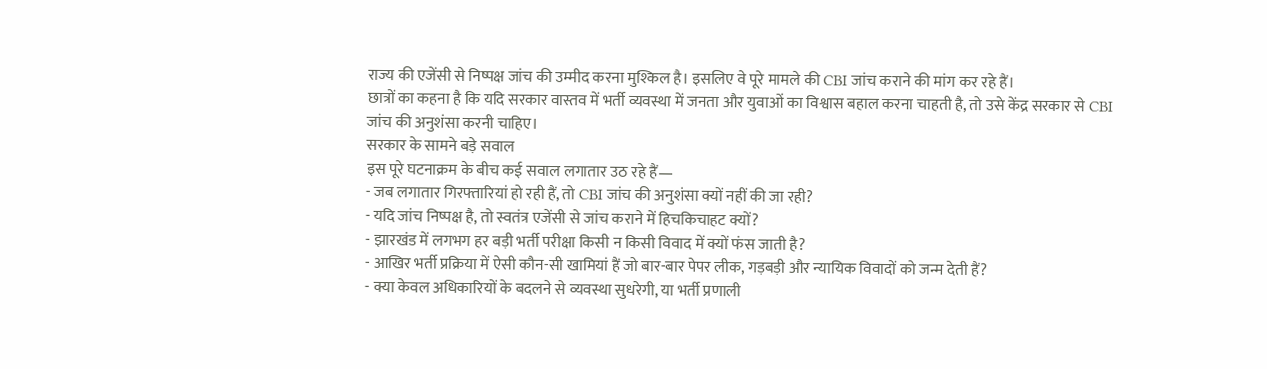राज्य की एजेंसी से निष्पक्ष जांच की उम्मीद करना मुश्किल है। इसलिए वे पूरे मामले की CBI जांच कराने की मांग कर रहे हैं।
छात्रों का कहना है कि यदि सरकार वास्तव में भर्ती व्यवस्था में जनता और युवाओं का विश्वास बहाल करना चाहती है, तो उसे केंद्र सरकार से CBI जांच की अनुशंसा करनी चाहिए।
सरकार के सामने बड़े सवाल
इस पूरे घटनाक्रम के बीच कई सवाल लगातार उठ रहे हैं—
- जब लगातार गिरफ्तारियां हो रही हैं, तो CBI जांच की अनुशंसा क्यों नहीं की जा रही?
- यदि जांच निष्पक्ष है, तो स्वतंत्र एजेंसी से जांच कराने में हिचकिचाहट क्यों?
- झारखंड में लगभग हर बड़ी भर्ती परीक्षा किसी न किसी विवाद में क्यों फंस जाती है?
- आखिर भर्ती प्रक्रिया में ऐसी कौन-सी खामियां हैं जो बार-बार पेपर लीक, गड़बड़ी और न्यायिक विवादों को जन्म देती हैं?
- क्या केवल अधिकारियों के बदलने से व्यवस्था सुधरेगी, या भर्ती प्रणाली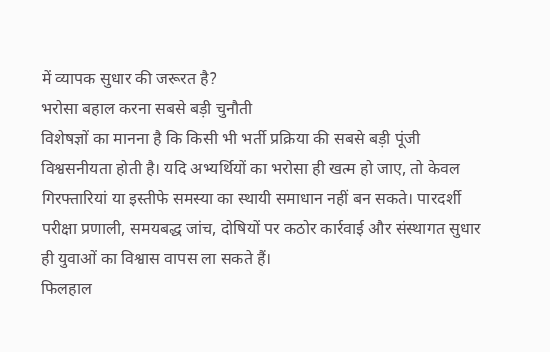में व्यापक सुधार की जरूरत है?
भरोसा बहाल करना सबसे बड़ी चुनौती
विशेषज्ञों का मानना है कि किसी भी भर्ती प्रक्रिया की सबसे बड़ी पूंजी विश्वसनीयता होती है। यदि अभ्यर्थियों का भरोसा ही खत्म हो जाए, तो केवल गिरफ्तारियां या इस्तीफे समस्या का स्थायी समाधान नहीं बन सकते। पारदर्शी परीक्षा प्रणाली, समयबद्ध जांच, दोषियों पर कठोर कार्रवाई और संस्थागत सुधार ही युवाओं का विश्वास वापस ला सकते हैं।
फिलहाल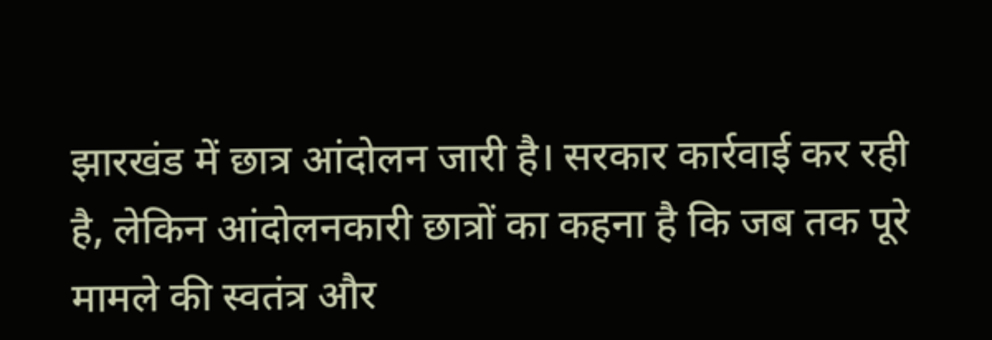झारखंड में छात्र आंदोलन जारी है। सरकार कार्रवाई कर रही है, लेकिन आंदोलनकारी छात्रों का कहना है कि जब तक पूरे मामले की स्वतंत्र और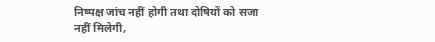निष्पक्ष जांच नहीं होगी तथा दोषियों को सजा नहीं मिलेगी,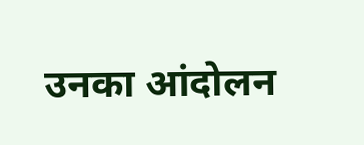उनका आंदोलन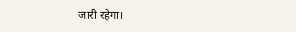जारी रहेगा।